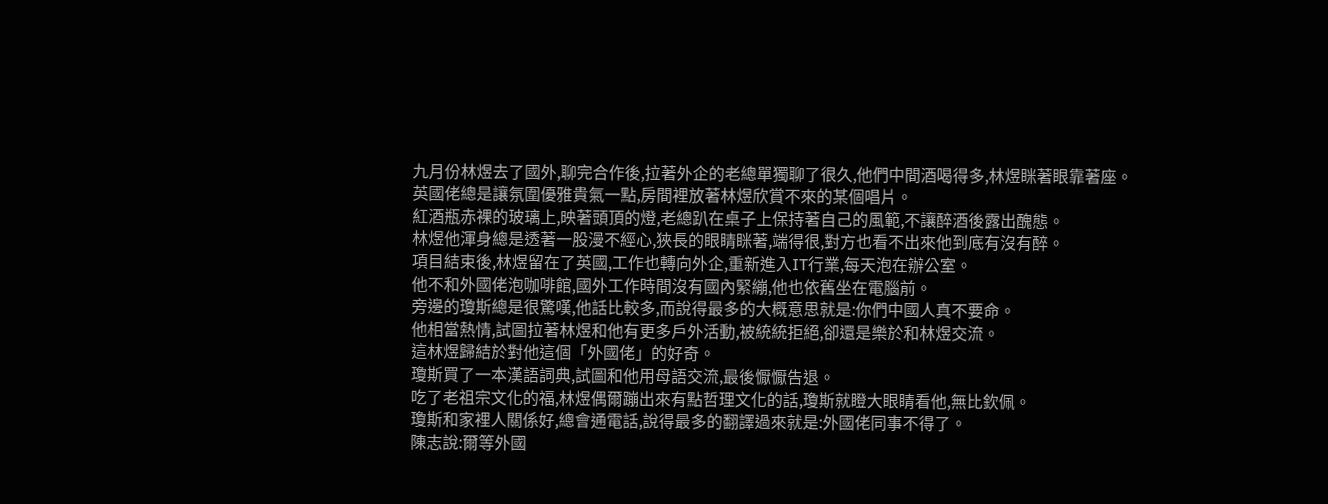九月份林煜去了國外,聊完合作後,拉著外企的老總單獨聊了很久,他們中間酒喝得多,林煜眯著眼靠著座。
英國佬總是讓氛圍優雅貴氣一點,房間裡放著林煜欣賞不來的某個唱片。
紅酒瓶赤裸的玻璃上,映著頭頂的燈,老總趴在桌子上保持著自己的風範,不讓醉酒後露出醜態。
林煜他渾身總是透著一股漫不經心,狹長的眼睛眯著,端得很,對方也看不出來他到底有沒有醉。
項目結束後,林煜留在了英國,工作也轉向外企,重新進入IT行業,每天泡在辦公室。
他不和外國佬泡咖啡館,國外工作時間沒有國內緊繃,他也依舊坐在電腦前。
旁邊的瓊斯總是很驚嘆,他話比較多,而說得最多的大概意思就是:你們中國人真不要命。
他相當熱情,試圖拉著林煜和他有更多戶外活動,被統統拒絕,卻還是樂於和林煜交流。
這林煜歸結於對他這個「外國佬」的好奇。
瓊斯買了一本漢語詞典,試圖和他用母語交流,最後懨懨告退。
吃了老祖宗文化的福,林煜偶爾蹦出來有點哲理文化的話,瓊斯就瞪大眼睛看他,無比欽佩。
瓊斯和家裡人關係好,總會通電話,說得最多的翻譯過來就是:外國佬同事不得了。
陳志說:爾等外國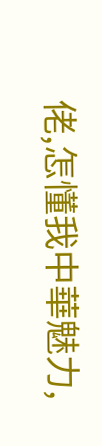佬,怎懂我中華魅力,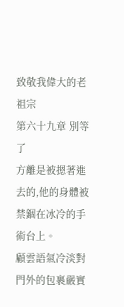致敬我偉大的老祖宗
第六十九章 別等了
方離是被摁著進去的,他的身體被禁錮在冰冷的手術台上。
顧雲語氣冷淡對門外的包裹嚴實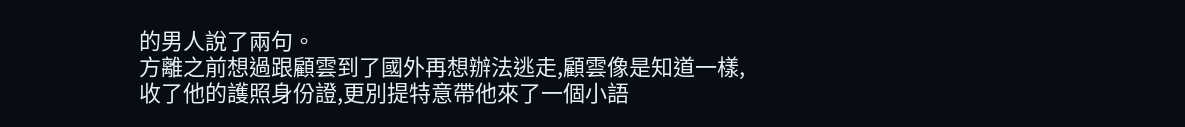的男人說了兩句。
方離之前想過跟顧雲到了國外再想辦法逃走,顧雲像是知道一樣,收了他的護照身份證,更別提特意帶他來了一個小語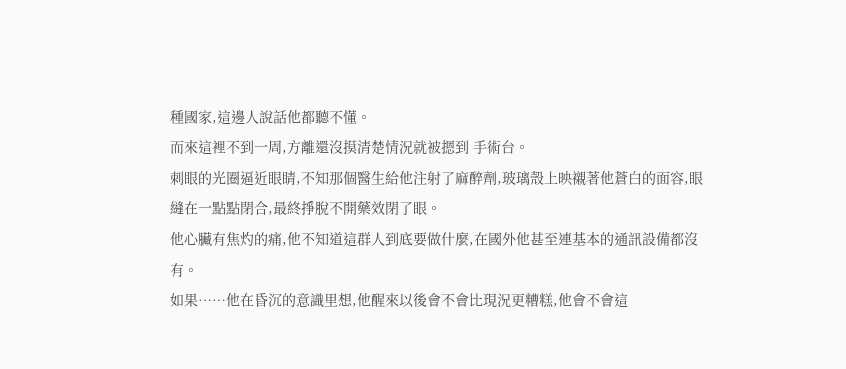種國家,這邊人說話他都聽不懂。
而來這裡不到一周,方離還沒摸清楚情況就被摁到 手術台。
刺眼的光圈逼近眼睛,不知那個醫生給他注射了麻醉劑,玻璃殼上映襯著他蒼白的面容,眼縫在一點點閉合,最終掙脫不開藥效閉了眼。
他心臟有焦灼的痛,他不知道這群人到底要做什麼,在國外他甚至連基本的通訊設備都沒有。
如果……他在昏沉的意識里想,他醒來以後會不會比現況更糟糕,他會不會這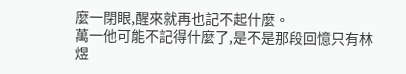麼一閉眼,醒來就再也記不起什麼。
萬一他可能不記得什麼了,是不是那段回憶只有林煜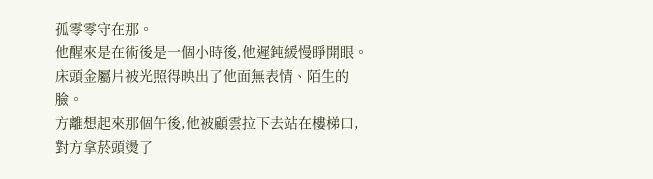孤零零守在那。
他醒來是在術後是一個小時後,他遲鈍緩慢睜開眼。
床頭金屬片被光照得映出了他面無表情、陌生的臉。
方離想起來那個午後,他被顧雲拉下去站在樓梯口,對方拿菸頭燙了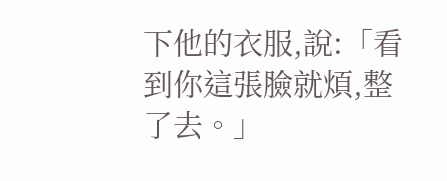下他的衣服,說:「看到你這張臉就煩,整了去。」